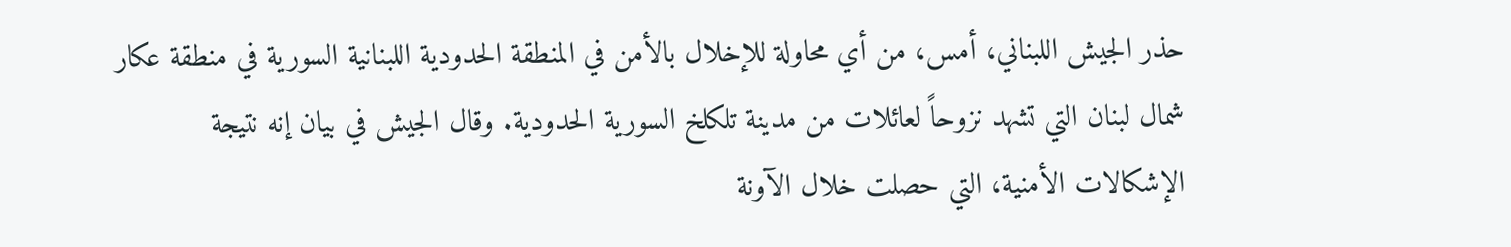حذر الجيش اللبناني، أمس، من أي محاولة للإخلال بالأمن في المنطقة الحدودية اللبنانية السورية في منطقة عكار شمال لبنان التي تشهد نزوحاً لعائلات من مدينة تلكلخ السورية الحدودية. وقال الجيش في بيان إنه نتيجة الإشكالات الأمنية، التي حصلت خلال الآونة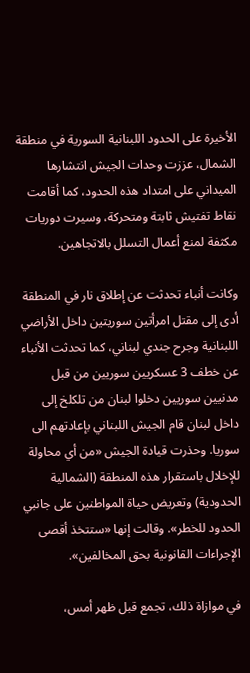الأخيرة على الحدود اللبنانية السورية في منطقة الشمال، عززت وحدات الجيش انتشارها الميداني على امتداد هذه الحدود، كما أقامت نقاط تفتيش ثابتة ومتحركة، وسيرت دوريات مكثفة لمنع أعمال التسلل بالاتجاهين.

وكانت أنباء تحدثت عن إطلاق نار في المنطقة أدى إلى مقتل امرأتين سوريتين داخل الأراضي اللبنانية وجرح جندي لبناني، كما تحدثت الأنباء عن خطف 3 عسكريين سوريين من قبل مدنيين سوريين دخلوا لبنان من تلكلخ إلى داخل لبنان قام الجيش اللبناني بإعادتهم الى سوريا. وحذرت قيادة الجيش «من أي محاولة للإخلال باستقرار هذه المنطقة (الشمالية الحدودية) وتعريض حياة المواطنين على جانبي الحدود للخطر». وقالت إنها «ستتخذ أقصى الإجراءات القانونية بحق المخالفين».

في موازاة ذلك، تجمع قبل ظهر أمس،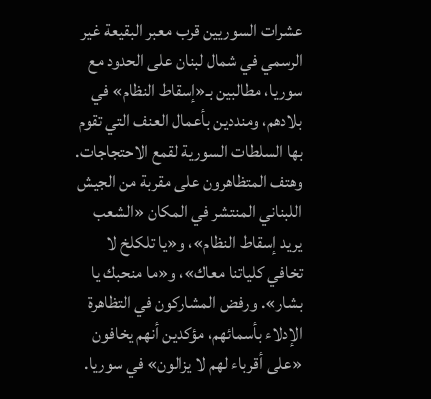عشرات السوريين قرب معبر البقيعة غير الرسمي في شمال لبنان على الحدود مع سوريا، مطالبين بـ«إسقاط النظام» في بلادهم، ومنددين بأعمال العنف التي تقوم بها السلطات السورية لقمع الاحتجاجات. وهتف المتظاهرون على مقربة من الجيش اللبناني المنتشر في المكان «الشعب يريد إسقاط النظام»، و«يا تلكلخ لا تخافي كلياتنا معاك»، و«ما منحبك يا بشار». ورفض المشاركون في التظاهرة الإدلاء بأسمائهم، مؤكدين أنهم يخافون «على أقرباء لهم لا يزالون» في سوريا.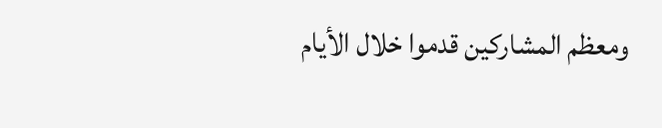ومعظم المشاركين قدموا خلال الأيام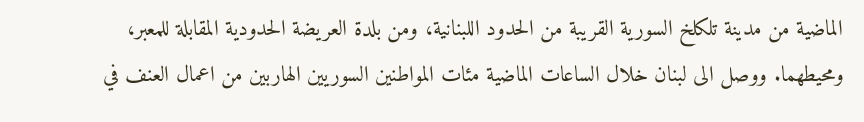الماضية من مدينة تلكلخ السورية القريبة من الحدود اللبنانية، ومن بلدة العريضة الحدودية المقابلة للمعبر، ومحيطهما. ووصل الى لبنان خلال الساعات الماضية مئات المواطنين السوريين الهاربين من اعمال العنف في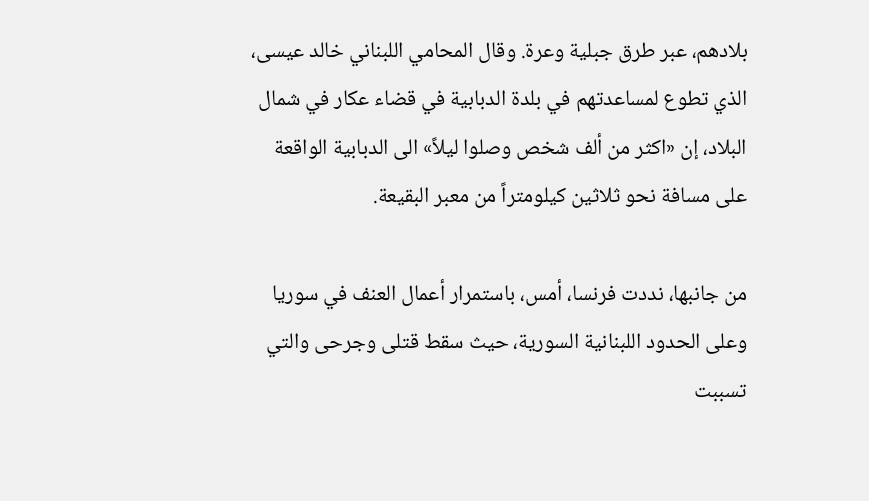بلادهم، عبر طرق جبلية وعرة. وقال المحامي اللبناني خالد عيسى، الذي تطوع لمساعدتهم في بلدة الدبابية في قضاء عكار في شمال البلاد، إن «اكثر من ألف شخص وصلوا ليلاً» الى الدبابية الواقعة على مسافة نحو ثلاثين كيلومتراً من معبر البقيعة.

من جانبها، نددت فرنسا، أمس، باستمرار أعمال العنف في سوريا وعلى الحدود اللبنانية السورية، حيث سقط قتلى وجرحى والتي تسببت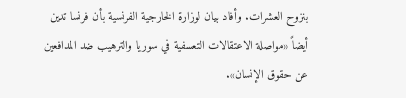بنزوح العشرات. وأفاد بيان لوزارة الخارجية الفرنسية بأن فرنسا تدين أيضاً «مواصلة الاعتقالات التعسفية في سوريا والترهيب ضد المدافعين عن حقوق الإنسان».